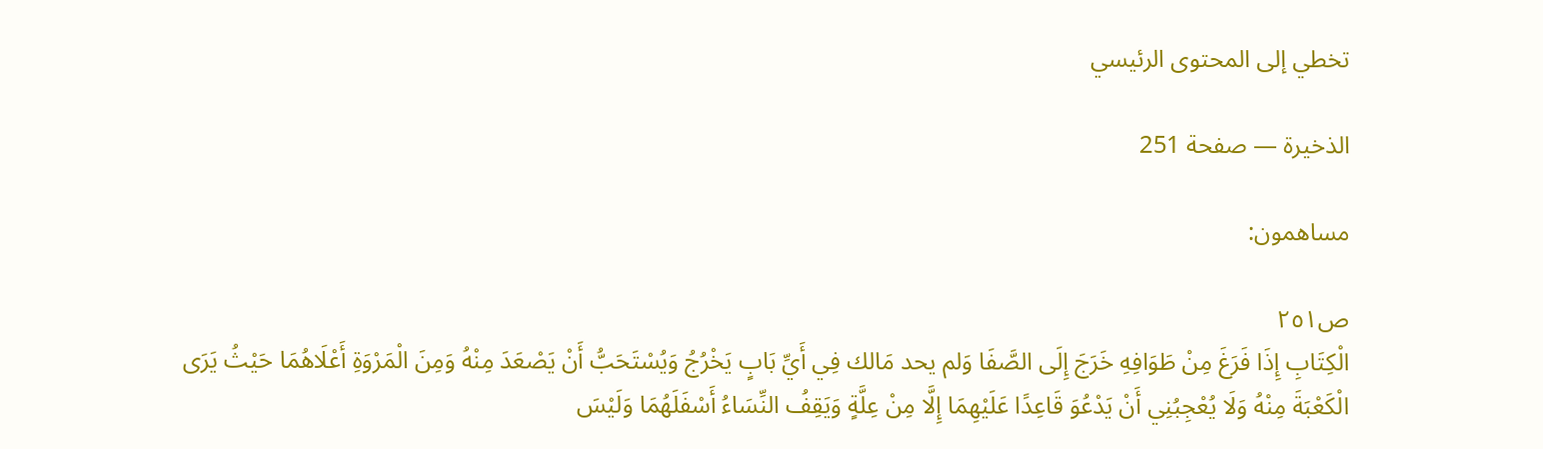تخطي إلى المحتوى الرئيسي

الذخيرة — صفحة 251

مساهمون:

ص٢٥١
الْكِتَابِ إِذَا فَرَغَ مِنْ طَوَافِهِ خَرَجَ إِلَى الصَّفَا وَلم يحد مَالك فِي أَيِّ بَابٍ يَخْرُجُ وَيُسْتَحَبُّ أَنْ يَصْعَدَ مِنْهُ وَمِنَ الْمَرْوَةِ أَعْلَاهُمَا حَيْثُ يَرَى الْكَعْبَةَ مِنْهُ وَلَا يُعْجِبُنِي أَنْ يَدْعُوَ قَاعِدًا عَلَيْهِمَا إِلَّا مِنْ عِلَّةٍ وَيَقِفُ النِّسَاءُ أَسْفَلَهُمَا وَلَيْسَ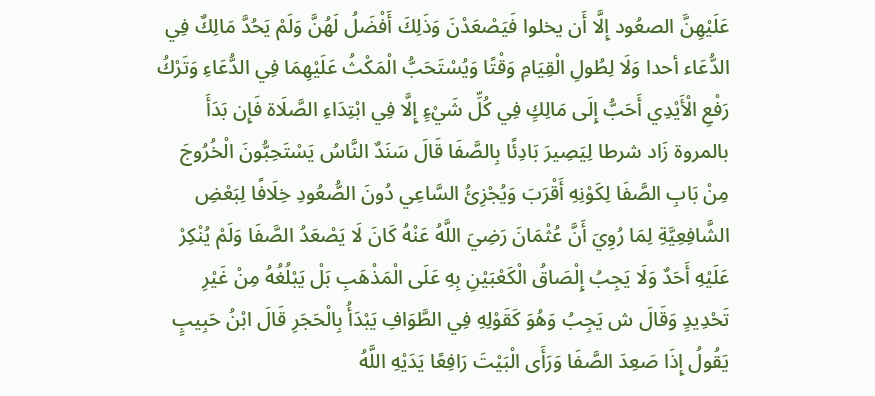عَلَيْهِنَّ الصعُود إِلَّا أَن يخلوا فَيَصْعَدْنَ وَذَلِكَ أَفْضَلُ لَهُنَّ وَلَمْ يَحُدَّ مَالِكٌ فِي الدُّعَاء أحدا وَلَا لِطُولِ الْقِيَامِ وَقْتًا وَيُسْتَحَبُّ الْمَكْثُ عَلَيْهِمَا فِي الدُّعَاءِ وَتَرْكُ رَفْعِ الْأَيْدِي أَحَبُّ إِلَى مَالِكٍ فِي كُلِّ شَيْءٍ إِلَّا فِي ابْتِدَاءِ الصَّلَاة فَإِن بَدَأَ بالمروة زَاد شرطا لِيَصِيرَ بَادِئًا بِالصَّفَا قَالَ سَنَدٌ النَّاسُ يَسْتَحِبُّونَ الْخُرُوجَ مِنْ بَابِ الصَّفَا لِكَوْنِهِ أَقْرَبَ وَيُجْزِئُ السَّاعِي دُونَ الصُّعُودِ خِلَافًا لِبَعْضِ الشَّافِعِيَّةِ لِمَا رُوِيَ أَنَّ عُثْمَانَ رَضِيَ اللَّهُ عَنْهُ كَانَ لَا يَصْعَدُ الصَّفَا وَلَمْ يُنْكِرْ عَلَيْهِ أَحَدٌ وَلَا يَجِبُ إِلْصَاقُ الْكَعْبَيْنِ بِهِ عَلَى الْمَذْهَبِ بَلْ يَبْلُغُهُ مِنْ غَيْرِ تَحْدِيدٍ وَقَالَ ش يَجِبُ وَهُوَ كَقَوْلِهِ فِي الطَّوَافِ يَبْدَأُ بِالْحَجَرِ قَالَ ابْنُ حَبِيبٍ يَقُولُ إِذَا صَعِدَ الصَّفَا وَرَأَى الْبَيْتَ رَافِعًا يَدَيْهِ اللَّهُ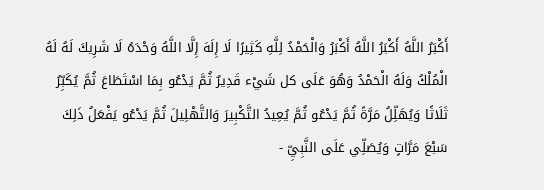أَكْبَرُ اللَّهُ أَكْبَرُ اللَّهُ أَكْبَرُ وَالْحَمْدُ لِلَّهِ كَثِيرًا لَا إِلَهَ إِلَّا اللَّهُ وَحْدَهُ لَا شَرِيكَ لَهُ لَهُ الْمُلْكُ وَلَهُ الْحَمْدُ وَهُوَ عَلَى كل شَيْء قَدِيرٌ ثُمَّ يَدْعُو بِمَا اسْتَطَاعَ ثُمَّ يُكَبِّرُ ثَلَاثًا وَيُهَلِّلُ مَرَّةً ثُمَّ يَدْعُو ثُمَّ يُعِيدُ التَّكْبِيرَ وَالتَّهْلِيلَ ثُمَّ يَدْعُو يَفْعَلُ ذَلِكَ سَبْعَ مَرَّاتٍ وَيُصَلِّي عَلَى النَّبِيِّ -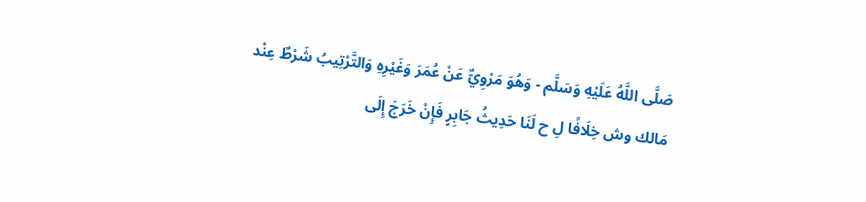صَلَّى اللَّهُ عَلَيْهِ وَسَلَّم - وَهُوَ مَرْوِيٌّ عَنْ عُمَرَ وَغَيْرِهِ وَالتَّرْتِيبُ شَرْطٌ عِنْد مَالك وش خِلَافًا لِ ح لَنَا حَدِيثُ جَابِرٍ فَإِنْ خَرَجَ إِلَى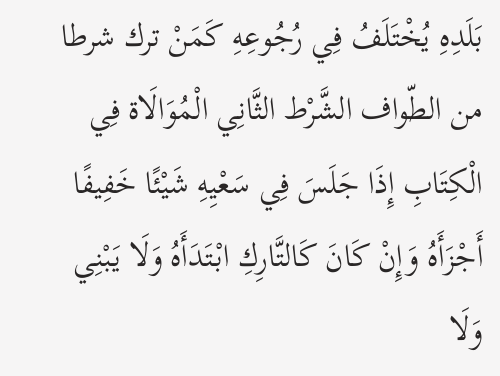بَلَدِهِ يُخْتَلَفُ فِي رُجُوعِهِ كَمَنْ ترك شرطا من الطّواف الشَّرْط الثَّانِي الْمُوَالَاة فِي الْكِتَابِ إِذَا جَلَسَ فِي سَعْيِهِ شَيْئًا خَفِيفًا أَجْزَأَهُ وَإِنْ كَانَ كَالتَّارِكِ ابْتَدَأَهُ وَلَا يَبْنِي وَلَا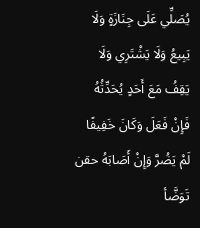يُصَلِّي عَلَى جِنَازَةٍ وَلَا يَبِيعُ وَلَا يَشْتَرِي وَلَا يَقِفُ مَعَ أَحَدٍ يُحَدِّثُهُ فَإِنْ فَعَلَ وَكَانَ خَفِيفًا لَمْ يَضُرَّ وَإِنْ أَصَابَهُ حقن تَوَضَّأ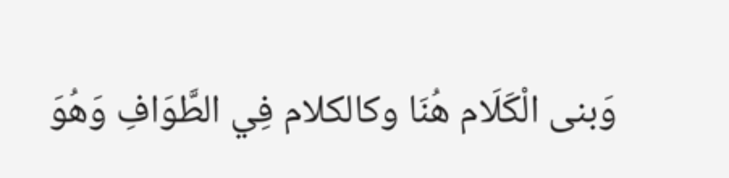وَبنى الْكَلَام هُنَا وكالكلام فِي الطَّوَافِ وَهُوَ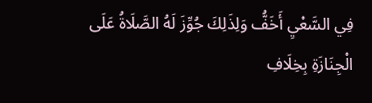فِي السَّعْيِ أَخَفُّ وَلِذَلِكَ جُوِّزَ لَهُ الصَّلَاةُ عَلَى الْجِنَازَةِ بِخِلَافِ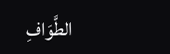الطَّوَافِ